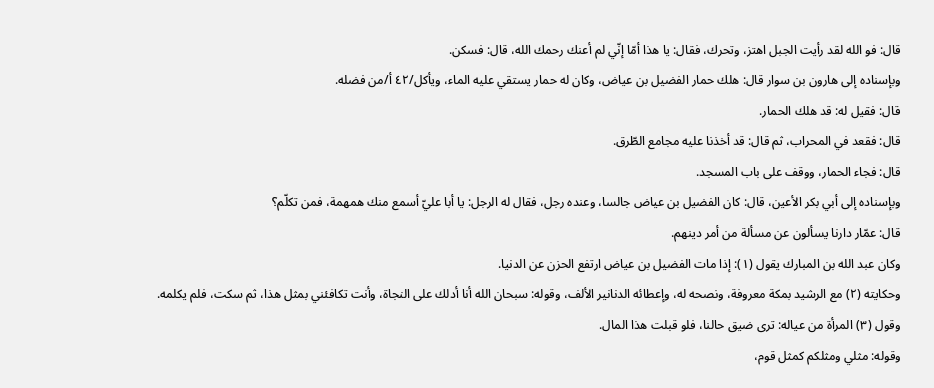قال: فو الله لقد رأيت الجبل اهتز، وتحرك، فقال: يا هذا أمّا إنّي لم أعنك رحمك الله، قال: فسكن.
وبإسناده إلى هارون بن سوار قال: هلك حمار الفضيل بن عياض، وكان له حمار يستقي عليه الماء، ويأكل/٤٢ أ/من فضله.
قال: فقيل له: قد هلك الحمار.
قال: فقعد في المحراب، ثم قال: قد أخذنا عليه مجامع الطّرق.
قال: فجاء الحمار، ووقف على باب المسجد.
وبإسناده إلى أبي بكر الأعين، قال: كان الفضيل بن عياض جالسا، وعنده رجل، فقال له الرجل: يا أبا عليّ أسمع منك همهمة، فمن تكلّم؟
قال: عمّار دارنا يسألون عن مسألة من أمر دينهم.
وكان عبد الله بن المبارك يقول (١): إذا مات الفضيل بن عياض ارتفع الحزن عن الدنيا.
وحكايته (٢) مع الرشيد بمكة معروفة، ونصحه له، وإعطائه الدنانير الألف، وقوله: سبحان الله أنا أدلك على النجاة، وأنت تكافئني بمثل هذا، ثم سكت، فلم يكلمه.
وقول (٣) المرأة من عياله: ترى ضيق حالنا، فلو قبلت هذا المال.
وقوله: مثلي ومثلكم كمثل قوم،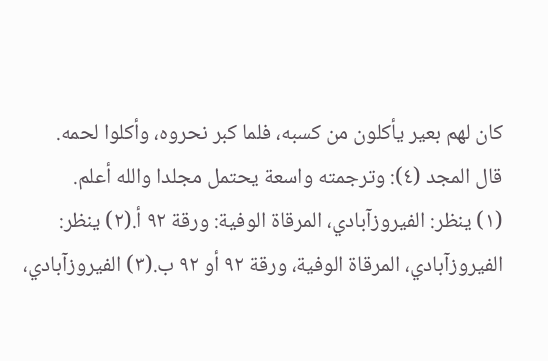كان لهم بعير يأكلون من كسبه، فلما كبر نحروه، وأكلوا لحمه.
قال المجد (٤): وترجمته واسعة يحتمل مجلدا والله أعلم.
(١) ينظر: الفيروزآبادي، المرقاة الوفية: ورقة ٩٢ أ.(٢) ينظر: الفيروزآبادي، المرقاة الوفية، ورقة ٩٢ أو ٩٢ ب.(٣) الفيروزآبادي،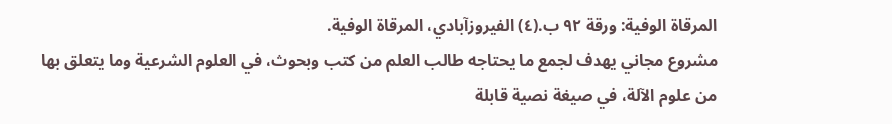المرقاة الوفية: ورقة ٩٢ ب.(٤) الفيروزآبادي، المرقاة الوفية.
مشروع مجاني يهدف لجمع ما يحتاجه طالب العلم من كتب وبحوث، في العلوم الشرعية وما يتعلق بها من علوم الآلة، في صيغة نصية قابلة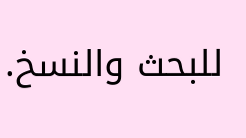للبحث والنسخ.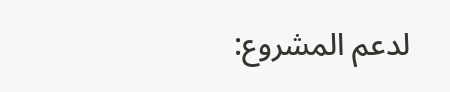لدعم المشروع: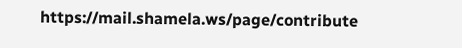https://mail.shamela.ws/page/contribute